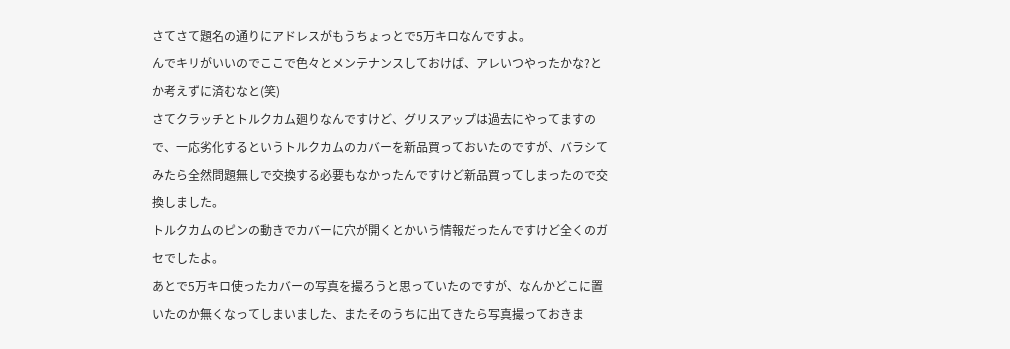さてさて題名の通りにアドレスがもうちょっとで5万キロなんですよ。
んでキリがいいのでここで色々とメンテナンスしておけば、アレいつやったかな?とか考えずに済むなと(笑)
さてクラッチとトルクカム廻りなんですけど、グリスアップは過去にやってますので、一応劣化するというトルクカムのカバーを新品買っておいたのですが、バラシてみたら全然問題無しで交換する必要もなかったんですけど新品買ってしまったので交換しました。
トルクカムのピンの動きでカバーに穴が開くとかいう情報だったんですけど全くのガセでしたよ。
あとで5万キロ使ったカバーの写真を撮ろうと思っていたのですが、なんかどこに置いたのか無くなってしまいました、またそのうちに出てきたら写真撮っておきま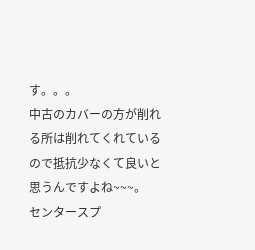す。。。
中古のカバーの方が削れる所は削れてくれているので抵抗少なくて良いと思うんですよね~~~。
センタースプ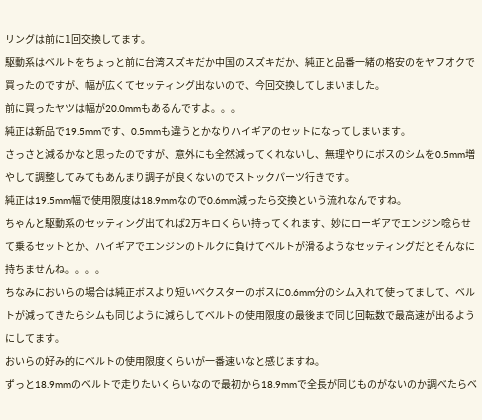リングは前に1回交換してます。
駆動系はベルトをちょっと前に台湾スズキだか中国のスズキだか、純正と品番一緒の格安のをヤフオクで買ったのですが、幅が広くてセッティング出ないので、今回交換してしまいました。
前に買ったヤツは幅が20.0mmもあるんですよ。。。
純正は新品で19.5mmです、0.5mmも違うとかなりハイギアのセットになってしまいます。
さっさと減るかなと思ったのですが、意外にも全然減ってくれないし、無理やりにボスのシムを0.5mm増やして調整してみてもあんまり調子が良くないのでストックパーツ行きです。
純正は19.5mm幅で使用限度は18.9mmなので0.6mm減ったら交換という流れなんですね。
ちゃんと駆動系のセッティング出てれば2万キロくらい持ってくれます、妙にローギアでエンジン唸らせて乗るセットとか、ハイギアでエンジンのトルクに負けてベルトが滑るようなセッティングだとそんなに持ちませんね。。。。
ちなみにおいらの場合は純正ボスより短いべクスターのボスに0.6mm分のシム入れて使ってまして、ベルトが減ってきたらシムも同じように減らしてベルトの使用限度の最後まで同じ回転数で最高速が出るようにしてます。
おいらの好み的にベルトの使用限度くらいが一番速いなと感じますね。
ずっと18.9mmのベルトで走りたいくらいなので最初から18.9mmで全長が同じものがないのか調べたらベ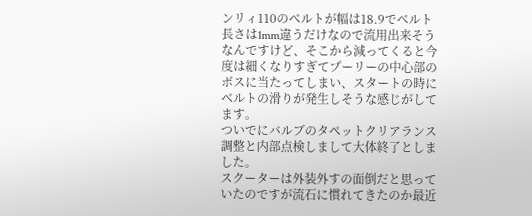ンリィ110のベルトが幅は18.9でベルト長さは1mm違うだけなので流用出来そうなんですけど、そこから減ってくると今度は細くなりすぎてプーリーの中心部のボスに当たってしまい、スタートの時にベルトの滑りが発生しそうな感じがしてます。
ついでにバルブのタペットクリアランス調整と内部点検しまして大体終了としました。
スクーターは外装外すの面倒だと思っていたのですが流石に慣れてきたのか最近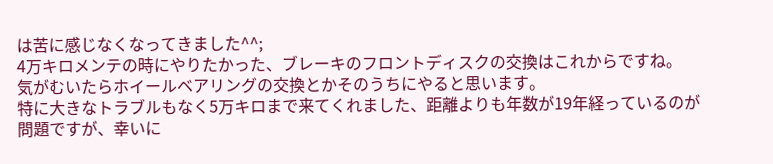は苦に感じなくなってきました^^;
4万キロメンテの時にやりたかった、ブレーキのフロントディスクの交換はこれからですね。
気がむいたらホイールベアリングの交換とかそのうちにやると思います。
特に大きなトラブルもなく5万キロまで来てくれました、距離よりも年数が19年経っているのが問題ですが、幸いに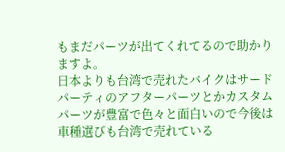もまだパーツが出てくれてるので助かりますよ。
日本よりも台湾で売れたバイクはサードパーティのアフターパーツとかカスタムパーツが豊富で色々と面白いので今後は車種選びも台湾で売れている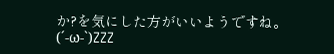か?を気にした方がいいようですね。
(´-ω-`)ZZZ